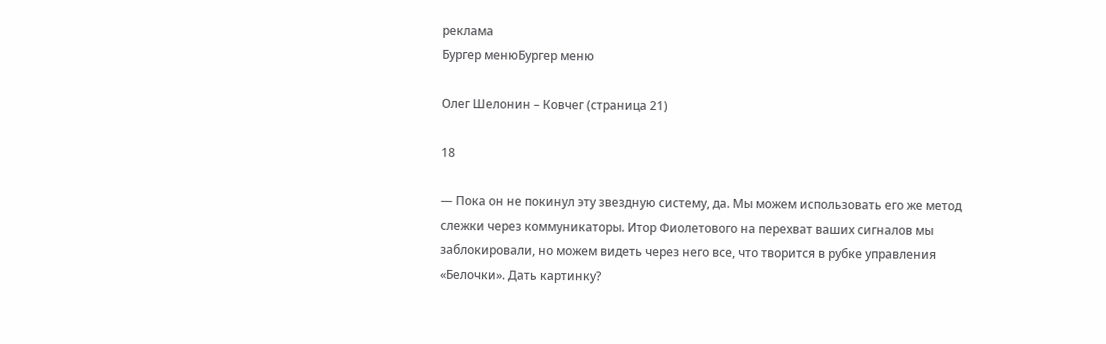реклама
Бургер менюБургер меню

Олег Шелонин – Ковчег (страница 21)

18

— Пока он не покинул эту звездную систему, да. Мы можем использовать его же метод слежки через коммуникаторы. Итор Фиолетового на перехват ваших сигналов мы заблокировали, но можем видеть через него все, что творится в рубке управления «Белочки». Дать картинку?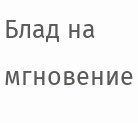Блад на мгновение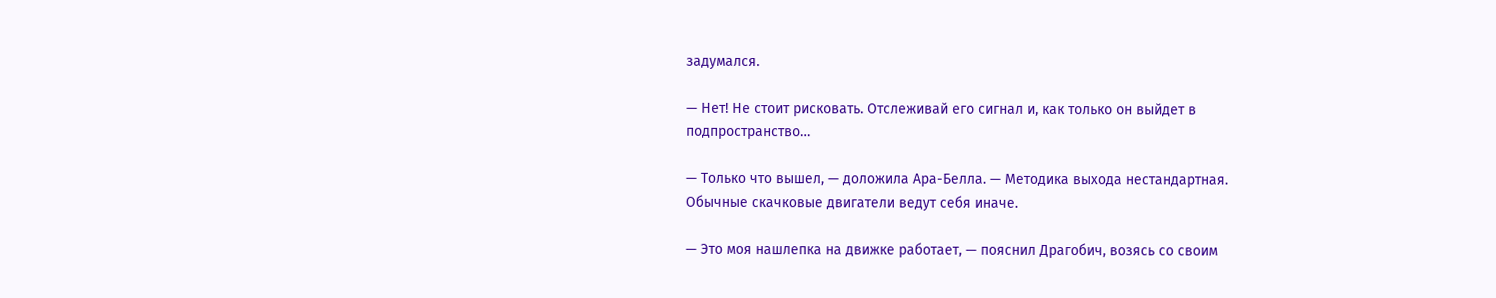задумался.

— Нет! Не стоит рисковать. Отслеживай его сигнал и, как только он выйдет в подпространство…

— Только что вышел, — доложила Ара-Белла. — Методика выхода нестандартная. Обычные скачковые двигатели ведут себя иначе.

— Это моя нашлепка на движке работает, — пояснил Драгобич, возясь со своим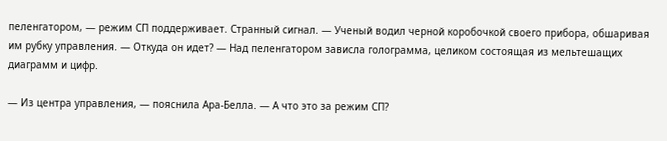пеленгатором, — режим СП поддерживает. Странный сигнал. — Ученый водил черной коробочкой своего прибора, обшаривая им рубку управления. — Откуда он идет? — Над пеленгатором зависла голограмма, целиком состоящая из мельтешащих диаграмм и цифр.

— Из центра управления, — пояснила Ара-Белла. — А что это за режим СП?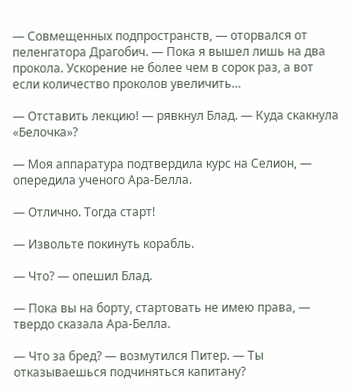— Совмещенных подпространств, — оторвался от пеленгатора Драгобич. — Пока я вышел лишь на два прокола. Ускорение не более чем в сорок раз, а вот если количество проколов увеличить…

— Отставить лекцию! — рявкнул Блад. — Куда скакнула «Белочка»?

— Моя аппаратура подтвердила курс на Селион, — опередила ученого Ара-Белла.

— Отлично. Тогда старт!

— Извольте покинуть корабль.

— Что? — опешил Блад.

— Пока вы на борту, стартовать не имею права, — твердо сказала Ара-Белла.

— Что за бред? — возмутился Питер. — Ты отказываешься подчиняться капитану?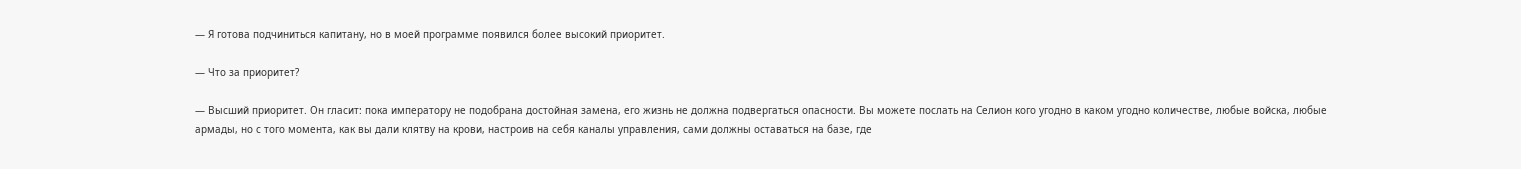— Я готова подчиниться капитану, но в моей программе появился более высокий приоритет.

— Что за приоритет?

— Высший приоритет. Он гласит: пока императору не подобрана достойная замена, его жизнь не должна подвергаться опасности. Вы можете послать на Селион кого угодно в каком угодно количестве, любые войска, любые армады, но с того момента, как вы дали клятву на крови, настроив на себя каналы управления, сами должны оставаться на базе, где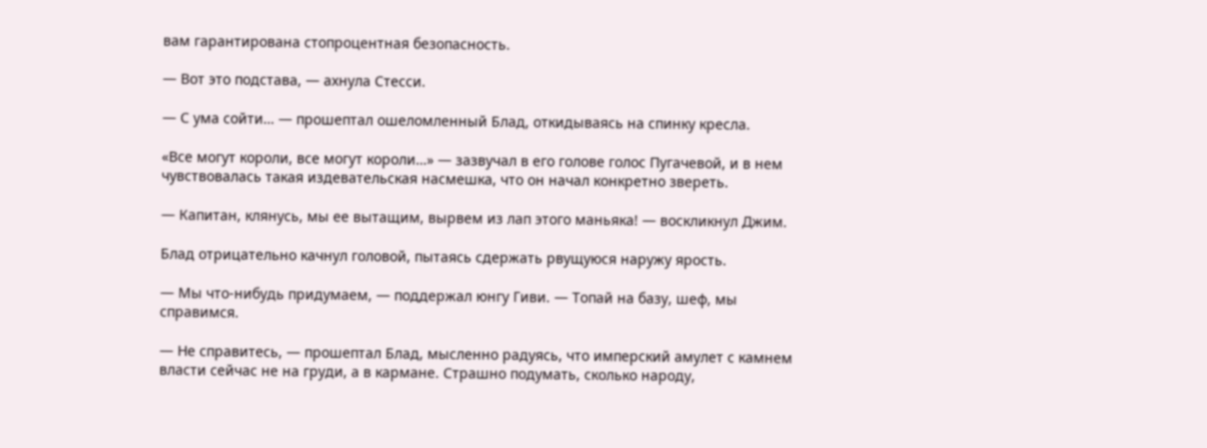вам гарантирована стопроцентная безопасность.

— Вот это подстава, — ахнула Стесси.

— С ума сойти… — прошептал ошеломленный Блад, откидываясь на спинку кресла.

«Все могут короли, все могут короли…» — зазвучал в его голове голос Пугачевой, и в нем чувствовалась такая издевательская насмешка, что он начал конкретно звереть.

— Капитан, клянусь, мы ее вытащим, вырвем из лап этого маньяка! — воскликнул Джим.

Блад отрицательно качнул головой, пытаясь сдержать рвущуюся наружу ярость.

— Мы что-нибудь придумаем, — поддержал юнгу Гиви. — Топай на базу, шеф, мы справимся.

— Не справитесь, — прошептал Блад, мысленно радуясь, что имперский амулет с камнем власти сейчас не на груди, а в кармане. Страшно подумать, сколько народу,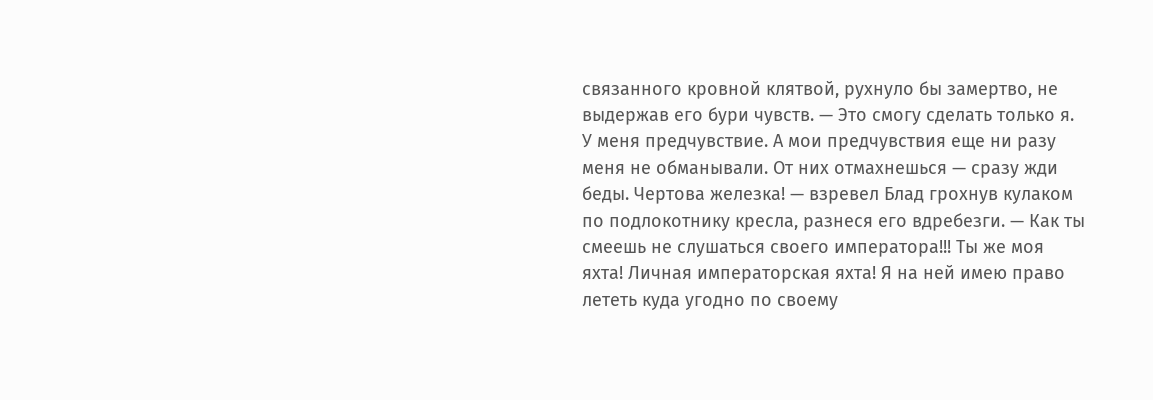связанного кровной клятвой, рухнуло бы замертво, не выдержав его бури чувств. — Это смогу сделать только я. У меня предчувствие. А мои предчувствия еще ни разу меня не обманывали. От них отмахнешься — сразу жди беды. Чертова железка! — взревел Блад грохнув кулаком по подлокотнику кресла, разнеся его вдребезги. — Как ты смеешь не слушаться своего императора!!! Ты же моя яхта! Личная императорская яхта! Я на ней имею право лететь куда угодно по своему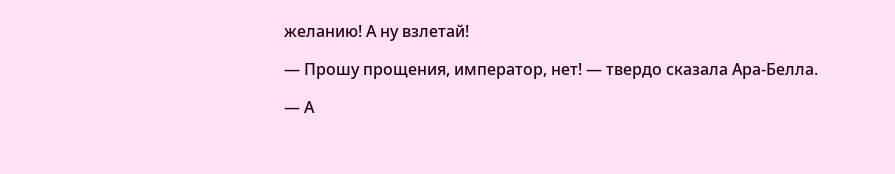желанию! А ну взлетай!

— Прошу прощения, император, нет! — твердо сказала Ара-Белла.

— А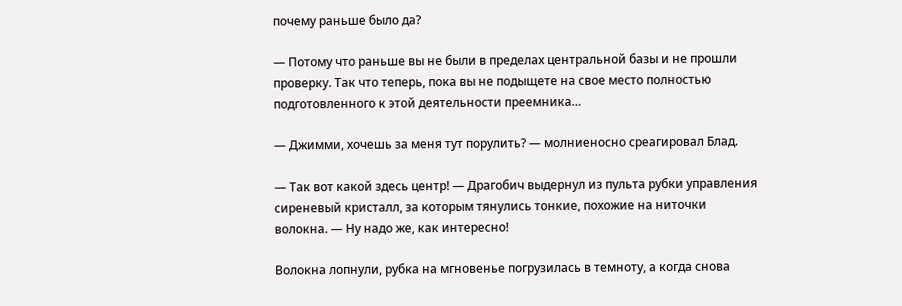почему раньше было да?

— Потому что раньше вы не были в пределах центральной базы и не прошли проверку. Так что теперь, пока вы не подыщете на свое место полностью подготовленного к этой деятельности преемника…

— Джимми, хочешь за меня тут порулить? — молниеносно среагировал Блад.

— Так вот какой здесь центр! — Драгобич выдернул из пульта рубки управления сиреневый кристалл, за которым тянулись тонкие, похожие на ниточки волокна. — Ну надо же, как интересно!

Волокна лопнули, рубка на мгновенье погрузилась в темноту, а когда снова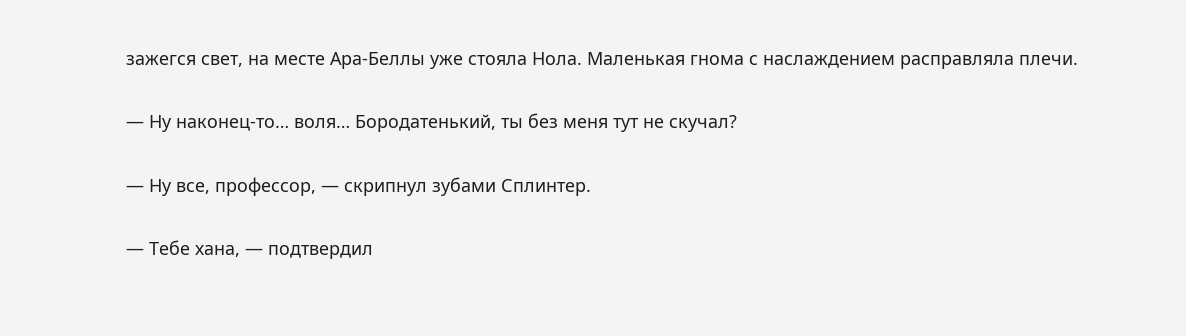зажегся свет, на месте Ара-Беллы уже стояла Нола. Маленькая гнома с наслаждением расправляла плечи.

— Ну наконец-то… воля… Бородатенький, ты без меня тут не скучал?

— Ну все, профессор, — скрипнул зубами Сплинтер.

— Тебе хана, — подтвердил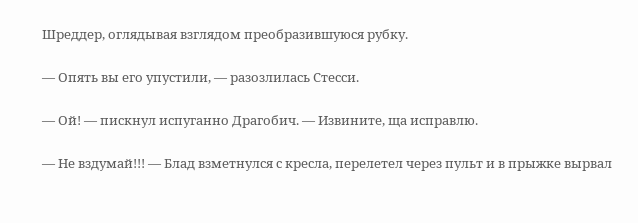Шреддер, оглядывая взглядом преобразившуюся рубку.

— Опять вы его упустили, — разозлилась Стесси.

— Ой! — пискнул испуганно Драгобич. — Извините, ща исправлю.

— Не вздумай!!! — Блад взметнулся с кресла, перелетел через пульт и в прыжке вырвал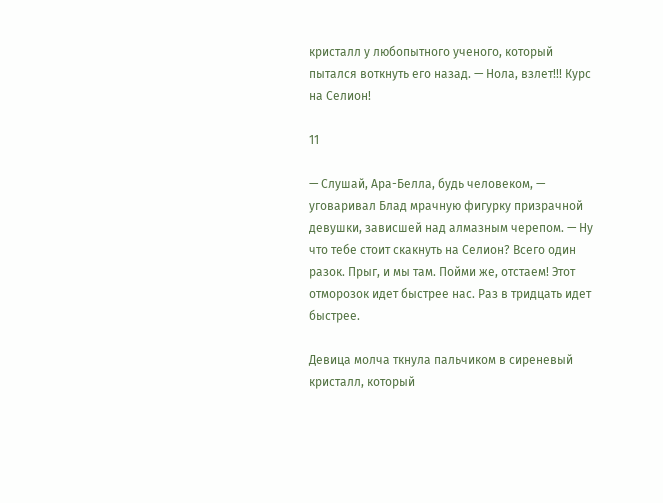кристалл у любопытного ученого, который пытался воткнуть его назад. — Нола, взлет!!! Курс на Селион!

11

— Слушай, Ара-Белла, будь человеком, — уговаривал Блад мрачную фигурку призрачной девушки, зависшей над алмазным черепом. — Ну что тебе стоит скакнуть на Селион? Всего один разок. Прыг, и мы там. Пойми же, отстаем! Этот отморозок идет быстрее нас. Раз в тридцать идет быстрее.

Девица молча ткнула пальчиком в сиреневый кристалл, который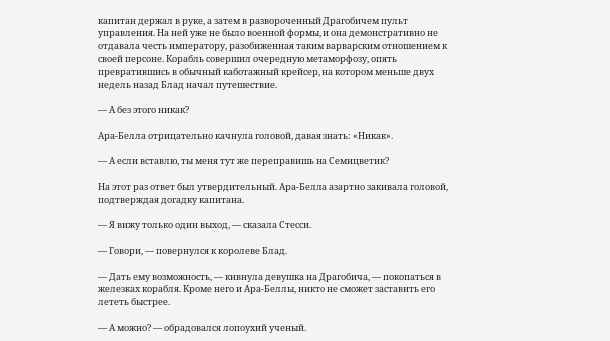капитан держал в руке, а затем в развороченный Драгобичем пульт управления. На ней уже не было военной формы, и она демонстративно не отдавала честь императору, разобиженная таким варварским отношением к своей персоне. Корабль совершил очередную метаморфозу, опять превратившись в обычный каботажный крейсер, на котором меньше двух недель назад Блад начал путешествие.

— А без этого никак?

Ара-Белла отрицательно качнула головой, давая знать: «Никак».

— А если вставлю, ты меня тут же переправишь на Семицветик?

На этот раз ответ был утвердительный. Ара-Белла азартно закивала головой, подтверждая догадку капитана.

— Я вижу только один выход, — сказала Стесси.

— Говори, — повернулся к королеве Блад.

— Дать ему возможность, — кивнула девушка на Драгобича, — покопаться в железках корабля. Кроме него и Ара-Беллы, никто не сможет заставить его лететь быстрее.

— А можно? — обрадовался лопоухий ученый.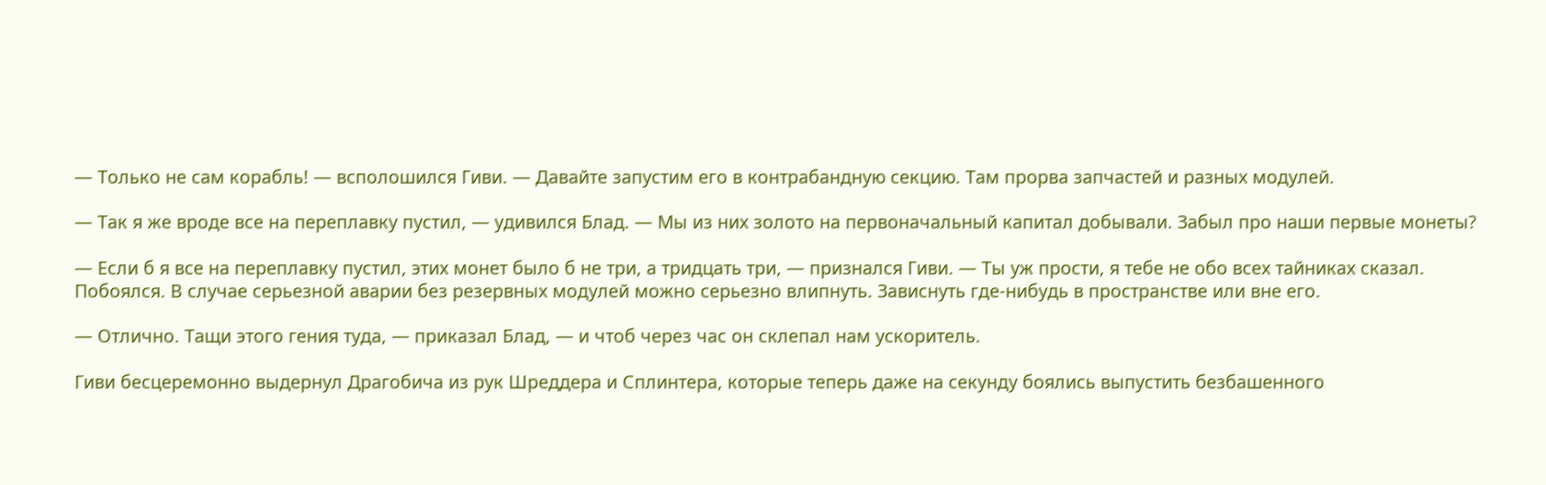— Только не сам корабль! — всполошился Гиви. — Давайте запустим его в контрабандную секцию. Там прорва запчастей и разных модулей.

— Так я же вроде все на переплавку пустил, — удивился Блад. — Мы из них золото на первоначальный капитал добывали. Забыл про наши первые монеты?

— Если б я все на переплавку пустил, этих монет было б не три, а тридцать три, — признался Гиви. — Ты уж прости, я тебе не обо всех тайниках сказал. Побоялся. В случае серьезной аварии без резервных модулей можно серьезно влипнуть. Зависнуть где-нибудь в пространстве или вне его.

— Отлично. Тащи этого гения туда, — приказал Блад, — и чтоб через час он склепал нам ускоритель.

Гиви бесцеремонно выдернул Драгобича из рук Шреддера и Сплинтера, которые теперь даже на секунду боялись выпустить безбашенного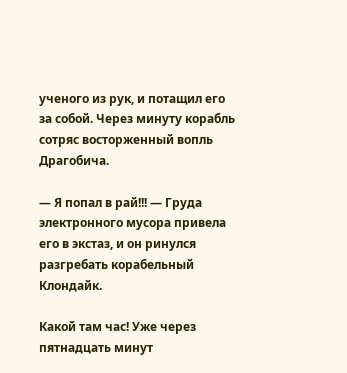ученого из рук, и потащил его за собой. Через минуту корабль сотряс восторженный вопль Драгобича.

— Я попал в рай!!! — Груда электронного мусора привела его в экстаз, и он ринулся разгребать корабельный Клондайк.

Какой там час! Уже через пятнадцать минут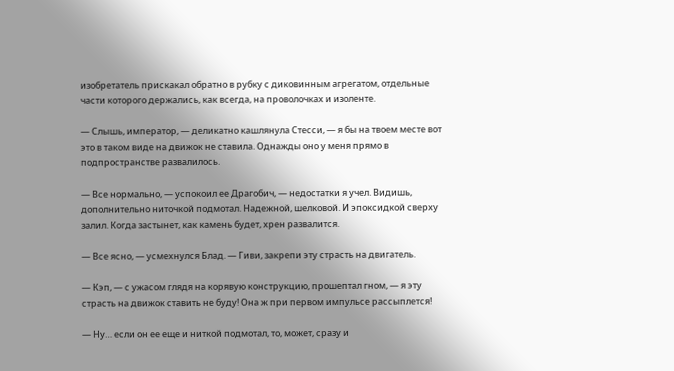изобретатель прискакал обратно в рубку с диковинным агрегатом, отдельные части которого держались, как всегда, на проволочках и изоленте.

— Слышь, император, — деликатно кашлянула Стесси, — я бы на твоем месте вот это в таком виде на движок не ставила. Однажды оно у меня прямо в подпространстве развалилось.

— Все нормально, — успокоил ее Драгобич, — недостатки я учел. Видишь, дополнительно ниточкой подмотал. Надежной, шелковой. И эпоксидкой сверху залил. Когда застынет, как камень будет, хрен развалится.

— Все ясно, — усмехнулся Блад. — Гиви, закрепи эту страсть на двигатель.

— Кэп, — с ужасом глядя на корявую конструкцию, прошептал гном, — я эту страсть на движок ставить не буду! Она ж при первом импульсе рассыплется!

— Ну… если он ее еще и ниткой подмотал, то, может, сразу и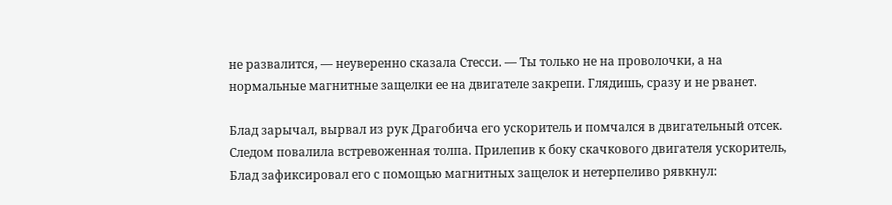не развалится, — неуверенно сказала Стесси. — Ты только не на проволочки, а на нормальные магнитные защелки ее на двигателе закрепи. Глядишь, сразу и не рванет.

Блад зарычал, вырвал из рук Драгобича его ускоритель и помчался в двигательный отсек. Следом повалила встревоженная толпа. Прилепив к боку скачкового двигателя ускоритель, Блад зафиксировал его с помощью магнитных защелок и нетерпеливо рявкнул: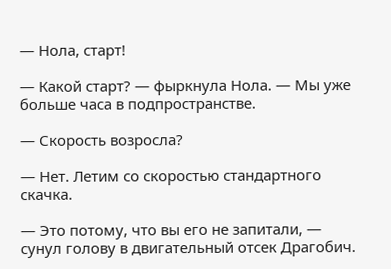— Нола, старт!

— Какой старт? — фыркнула Нола. — Мы уже больше часа в подпространстве.

— Скорость возросла?

— Нет. Летим со скоростью стандартного скачка.

— Это потому, что вы его не запитали, — сунул голову в двигательный отсек Драгобич.